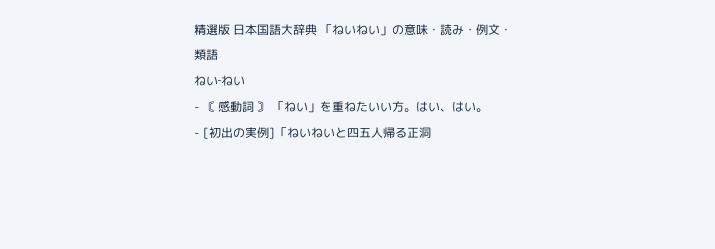精選版 日本国語大辞典 「ねいねい」の意味・読み・例文・類語
ねい‐ねい
- 〘 感動詞 〙 「ねい」を重ねたいい方。はい、はい。
- [初出の実例]「ねいねいと四五人帰る正洞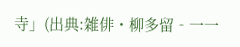寺」(出典:雑俳・柳多留‐一一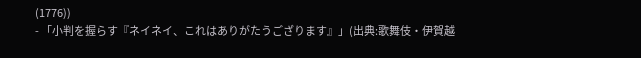(1776))
- 「小判を握らす『ネイネイ、これはありがたうござります』」(出典:歌舞伎・伊賀越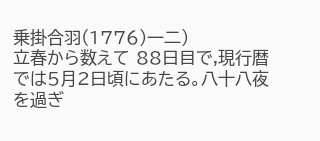乗掛合羽(1776)一二)
立春から数えて 88日目で,現行暦では5月2日頃にあたる。八十八夜を過ぎ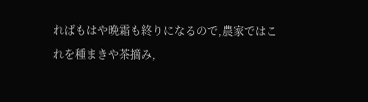ればもはや晩霜も終りになるので,農家ではこれを種まきや茶摘み,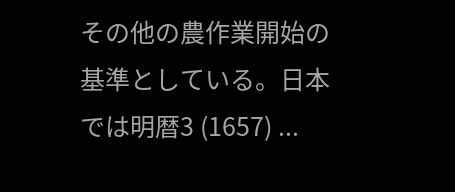その他の農作業開始の基準としている。日本では明暦3 (1657) ...